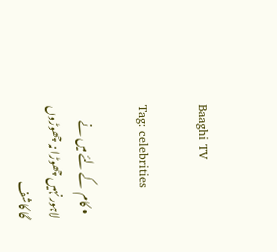Baaghi TV

Tag: celebrities

  • کام  کے لئے میں نے لاہور نہیں چھوڑا نہ چھوڑوں گا کاشف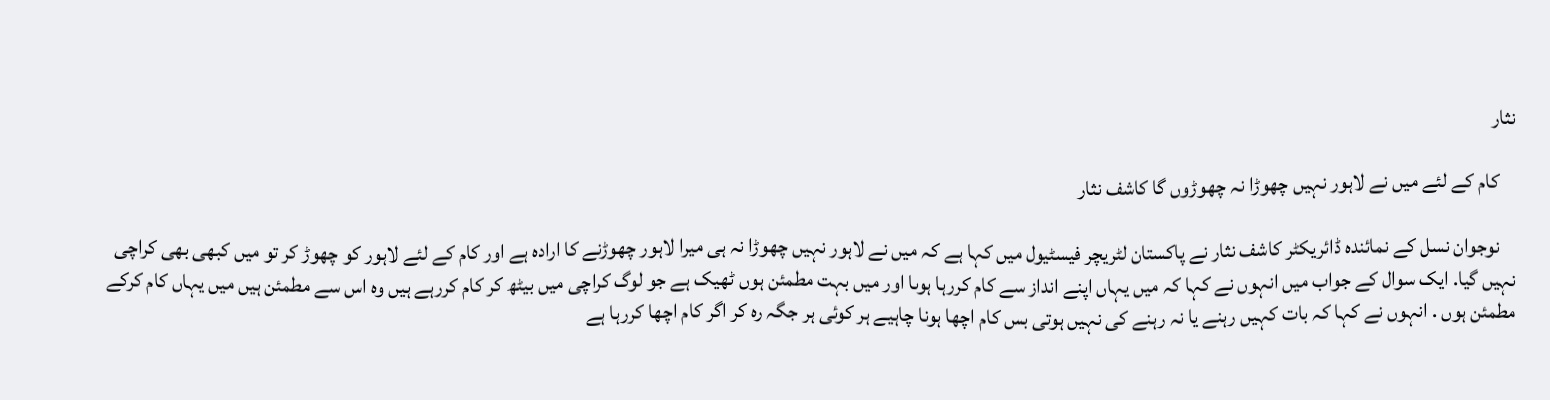نثار

    کام کے لئے میں نے لاہور نہیں چھوڑا نہ چھوڑوں گا کاشف نثار

    نوجوان نسل کے نمائندہ ڈائریکٹر کاشف نثار نے پاکستان لٹریچر فیسٹیول میں کہا ہے کہ میں نے لاہور نہیں چھوڑا نہ ہی میرا لاہور چھوڑنے کا ارادہ ہے اور کام کے لئے لاہور کو چھوڑ کر تو میں کبھی بھی کراچی نہیں گیا. ایک سوال کے جواب میں انہوں نے کہا کہ میں یہاں اپنے انداز سے کام کررہا ہوںا اور میں بہت مطمئن ہوں ٹھیک ہے جو لوگ کراچی میں بیٹھ کر کام کررہے ہیں وہ اس سے مطمئن ہیں میں یہاں کام کرکے مطمئن ہوں . انہوں نے کہا کہ بات کہیں رہنے یا نہ رہنے کی نہیں ہوتی بس کام اچھا ہونا چاہیے ہر کوئی ہر جگہ رہ کر اگر کام اچھا کررہا ہے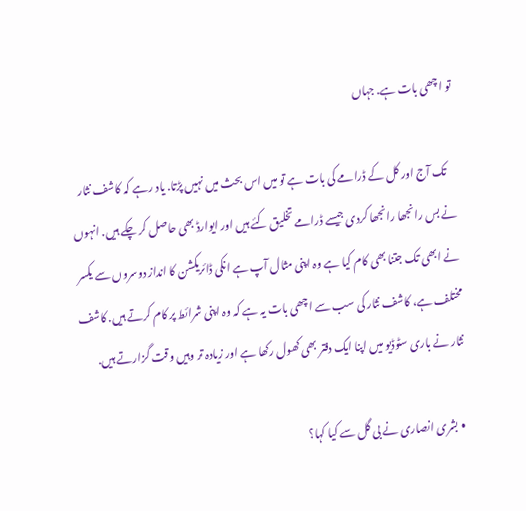تو اچھی بات ہے. جہاں

    تک آج اور کل کے ڈرامے کی بات ہے تو میں اس بحث میں نہیں پڑتا. یاد رہے کہ کاشف نثار نے بس رانجھا رانجھا کردی جیسے ڈرامے تخلیق کئے ہیں اور ایوارڈ بھی حاصل کر چکے ہیں. انہوں نے ابھی تک جتنا بھی کام کیا ہے وہ اپنی مثال آپ ہے انکی ڈائریکشن کا انداز دوسروں سے یکسر مختلف ہے، کاشف نثار کی سب سے اچھی بات یہ ہے کہ وہ اپنی شرائط پر کام کرتے ہیں. کاشف نثار نے باری سٹوڈیو میں اپنا ایک دفتر بھی کھول رکھا ہے اور زیادہ تر وہیں وقت گزارتے ہیں.

  • بشری انصاری نے بی گل سے کیا کہا؟‌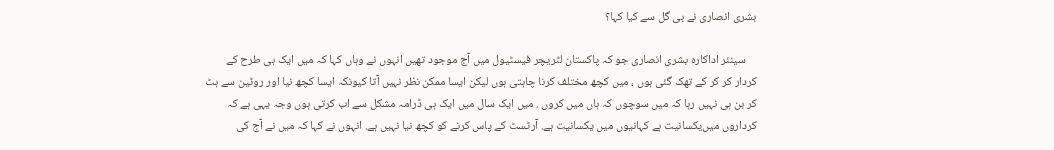بشری انصاری نے بی گل سے کیا کہا؟‌

    سینئر اداکارہ بشری انصاری جو کہ پاکستان لٹریچر فیسٹیول میں آج موجود تھیں انہوں نے وہاں کہا کہ میں ایک ہی طرح کے کردار کر کر کے تھک گئی ہوں ، میں کچھ مختلف کرنا چاہتی ہوں لیکن ایسا ممکن نظر نہیں آتا کیونکہ ایسا کچھ نیا اور روٹین سے ہٹ کر بن ہی نہیں رہا کہ میں سوچوں کہ ہاں میں کروں . میں ایک سال میں ایک ہی ڈرامہ مشکل سے اب کرتی ہوں وجہ یہی ہے کہ کرداروں میں‌یکسانیت ہے کہانیوں میں یکسانیت ہے. آرٹسٹ کے پاس کرنے کو کچھ نیا نہیں ہے. انہوں نے کہا کہ میں نے آج کی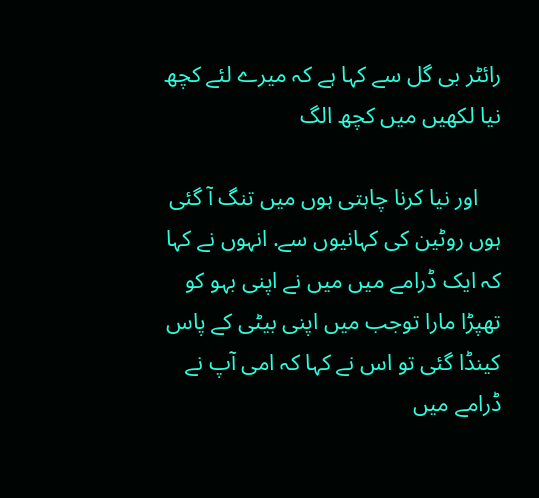رائٹر بی گل سے کہا ہے کہ میرے لئے کچھ نیا لکھیں میں کچھ الگ

    اور نیا کرنا چاہتی ہوں میں تنگ آ گئی ہوں روٹین کی کہانیوں سے. انہوں نے کہا کہ ایک ڈرامے میں میں نے اپنی بہو کو تھپڑا مارا توجب میں اپنی بیٹی کے پاس کینڈا گئی تو اس نے کہا کہ امی آپ نے ڈرامے میں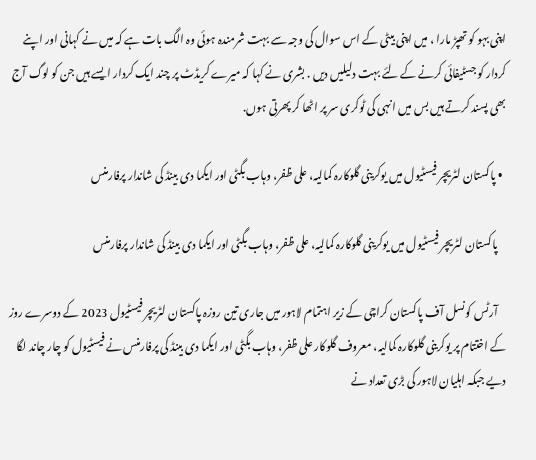اپنی بہو کو تھپڑ مارا ، میں اپنی بیٹی کے اس سوال کی وجہ سے بہت شرمندہ ہوئی وہ الگ بات ہے کہ میں نے کہانی اور اپنے کردار کو جسٹیفائی کرنے کے لئے بہت دلیلیں دیں . بشری نے کہا کہ میرے کریڈٹ پر چند ایک کردار ایسے ہیں جن کو لوگ آج بھی پسند کرتے ہیں بس میں انہی کی ٹوکری سر پر اٹھا کر پھرتی ہوں.

  • پاکستان لٹریچر فیسٹیول میں یوکرینی گلوکارہ کمالیہ، علی ظفر، وہاب بگٹی اور ایکما دی بینڈ کی شاندار پرفارمنس

    پاکستان لٹریچر فیسٹیول میں یوکرینی گلوکارہ کمالیہ، علی ظفر، وہاب بگٹی اور ایکما دی بینڈ کی شاندار پرفارمنس

    آرٹس کونسل آف پاکستان کراچی کے زیر اہتمام لاہور میں جاری تین روزہ پاکستان لٹریچر فیسٹیول 2023 کے دوسرے روز کے اختتام پر یوکرینی گلوکارہ کمالیہ، معروف گلوکار علی ظفر، وہاب بگٹی اور ایکما دی بینڈ کی پرفارمنس نے فیسٹیول کو چار چاند لگا دیے جبکہ اہلیان لاہور کی بڑی تعداد نے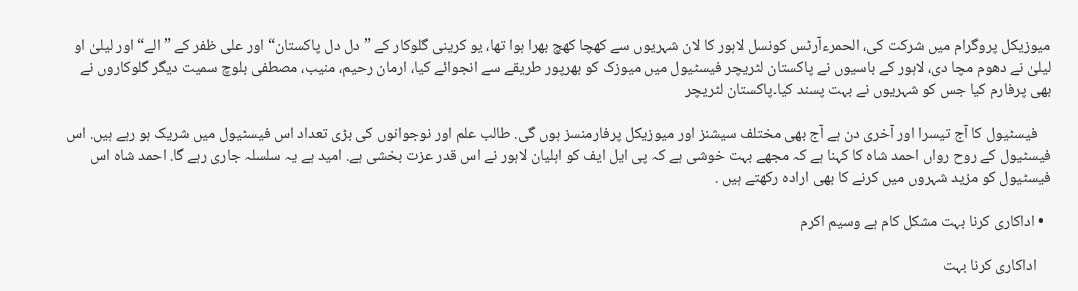میوزیکل پروگرام میں شرکت کی، الحمرءآرٹس کونسل لاہور کا لان شہریوں سے کھچا کھچ بھرا ہوا تھا، یو کرینی گلوکار کے ”دل دل پاکستان“ اور علی ظفر کے ”الے“ اور لیلیٰ او لیلیٰ نے دھوم مچا دی، لاہور کے باسیوں نے پاکستان لٹریچر فیسٹیول میں میوزک کو بھرپور طریقے سے انجوائے کیا، ارمان رحیم، منیب، مصطفی بلوچ سمیت دیگر گلوکاروں نے بھی پرفارم کیا جس کو شہریوں نے بہت پسند کیا۔پاکستان لٹریچر

    فیسٹیول کا آج تیسرا اور آخری دن ہے آج بھی مختلف سیشنز اور میوزیکل پرفارمنسز ہوں گی. طالب علم اور نوجوانوں کی بڑی تعداد اس فیسٹیول میں شریک ہو رہے ہیں. اس فیسٹیول کے روح رواں احمد شاہ کا کہنا ہے کہ مجھے بہت خوشی ہے کہ پی ایل ایف کو اہلیان لاہور نے اس قدر عزت بخشی ہے. امید ہے یہ سلسلہ جاری رہے گا. احمد شاہ اس فیسٹیول کو مزید شہروں میں کرنے کا بھی ارادہ رکھتے ہیں .

  • اداکاری کرنا بہت مشکل کام ہے وسیم اکرم

    اداکاری کرنا بہت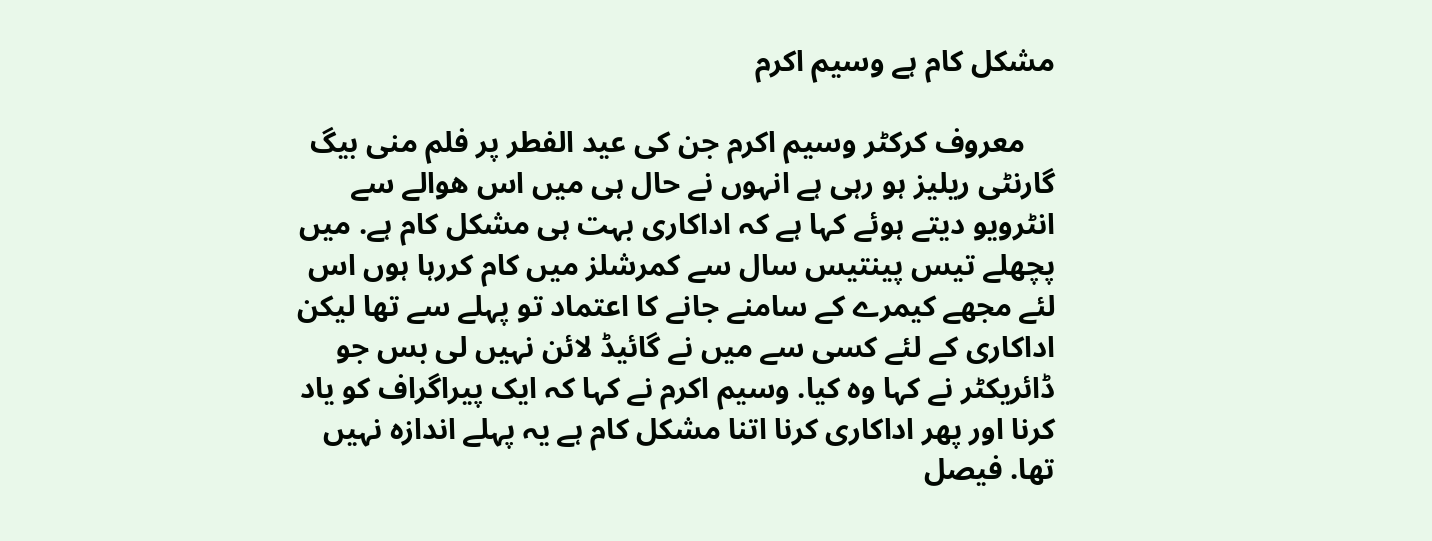مشکل کام ہے وسیم اکرم

    معروف کرکٹر وسیم اکرم جن کی عید الفطر پر فلم منی بیگ گارنٹی ریلیز ہو رہی ہے انہوں نے حال ہی میں اس ھوالے سے انٹرویو دیتے ہوئے کہا ہے کہ اداکاری بہت ہی مشکل کام ہے. میں پچھلے تیس پینتیس سال سے کمرشلز میں کام کررہا ہوں اس لئے مجھے کیمرے کے سامنے جانے کا اعتماد تو پہلے سے تھا لیکن اداکاری کے لئے کسی سے میں نے گائیڈ لائن نہیں لی بس جو ڈائریکٹر نے کہا وہ کیا. وسیم اکرم نے کہا کہ ایک پیراگراف کو یاد کرنا اور پھر اداکاری کرنا اتنا مشکل کام ہے یہ پہلے اندازہ نہیں تھا. فیصل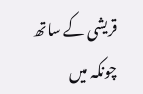قریشی کے ساتھ چونکہ میں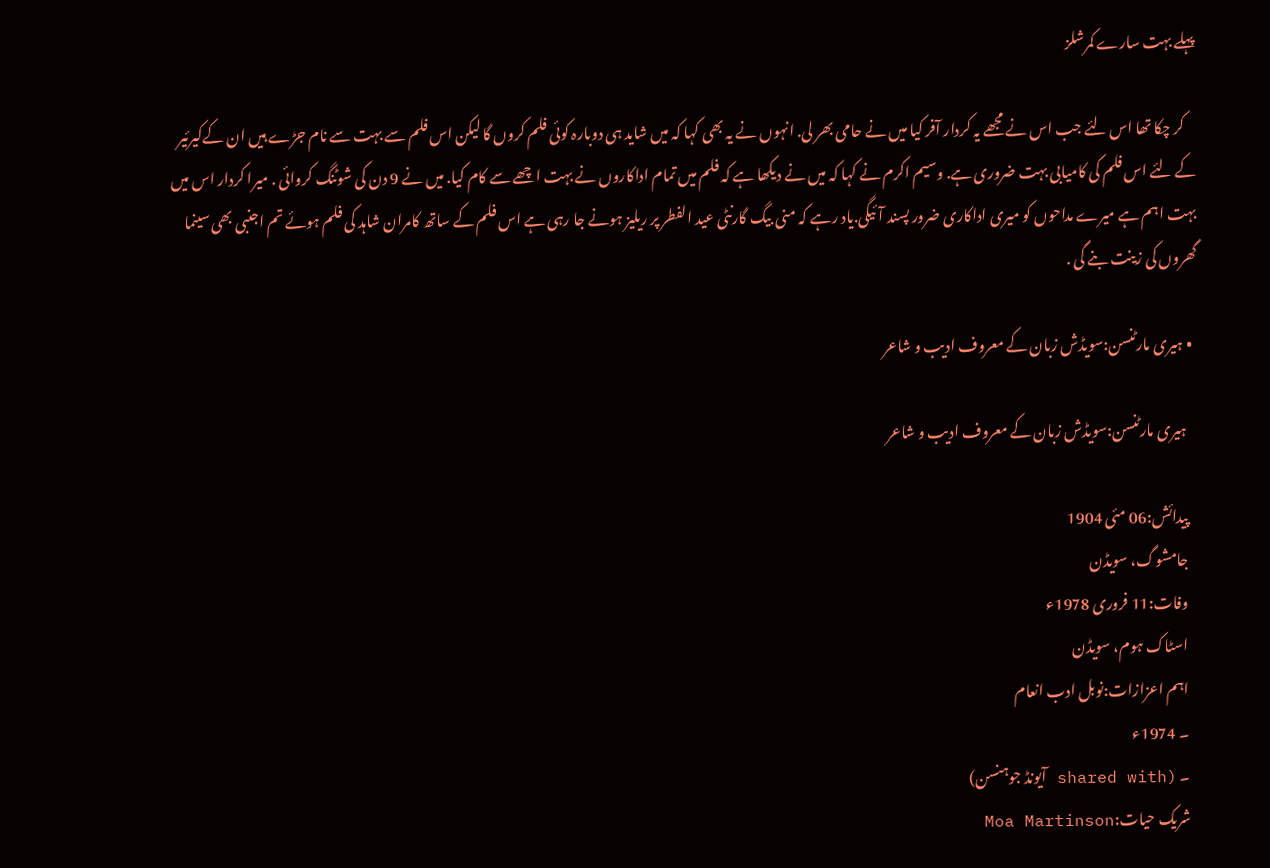پہلے بہت سارے کمرشلز

    کر چکا تھا اس لئے جب اس نے مجھے یہ کردار آفر کیا میں نے حامی بھر لی. انہوں نے یہ بھی کہا کہ میں شاید ہی دوبارہ کوئی فلم کروں گا لیکن اس فلم سے بہت سے نام جڑے ہیں ان کےکیرئیر کے لئے اس فلم کی کامیابی بہت ضروری ہے. وسیم اکرم نے کہا کہ میں نے دیکھا ہے کہ فلم میں تمام اداکاروں نے بہت اچھے سے کام کیا. میں نے 9 دن کی شوٹنگ کروائی . میرا کردار اس میں بہت اہم ہے میرے مداحوں کو میری اداکاری ضرور پسند آئیگی.یاد رہے کہ منی بیگ گارنٹی عید الفطر پر ریلیز ہونے جا رہی ہے اس فلم کے ساتھ کامران شاہد کی فلم ہوئے تم اجنبی بھی سینما گھروں کی زینت بنے گی .

  • ہیری مارٹنسن:سویڈش زبان کے معروف ادیب و شاعر

    ہیری مارٹنسن:سویڈش زبان کے معروف ادیب و شاعر

    پیدائش:06 مئی 1904
    جامشوگ، سویڈن
    وفات:11 فروری 1978ء
    اسٹاک ہوم، سویڈن
    اہم اعزازات:نوبل ادب انعام
    ۔ 1974ء
    ۔ (shared with آیونڈ جوہنسن)
    شریک حیات:Moa Martinson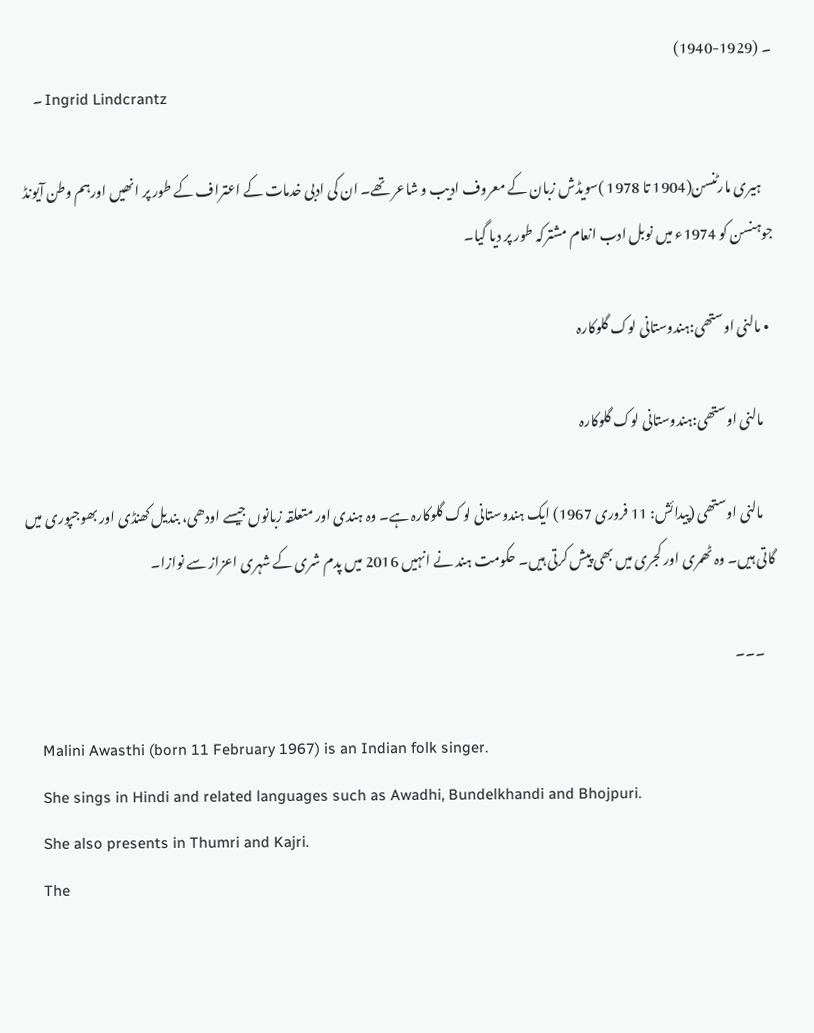۔ (1929-1940)
    ۔ Ingrid Lindcrantz

    ہیری مارٹنسن(1904 تا 1978 )سویڈش زبان کے معروف ادیب و شاعر تھے۔ ان کی ادبی خدمات کے اعتراف کے طور پر انھیں اورہم وطن آیونڈ جوہنسن کو 1974ء میں نوبل ادب انعام مشترکہ طور پر دیا گیا۔

  • مالنی اوستھی:ہندوستانی لوک گلوکارہ

    مالنی اوستھی:ہندوستانی لوک گلوکارہ

    مالنی اوستھی (پیدائش: 11 فروری 1967) ایک ہندوستانی لوک گلوکارہ ہے۔ وہ ہندی اور متعلقہ زبانوں جیسے اودھی، بندیل کھنڈی اور بھوجپوری میں گاتی ہیں۔ وہ ٹھمری اور کجری میں بھی پیش کرتی ہیں۔ حکومت ہند نے انہیں 2016 میں پدم شری کے شہری اعزاز سے نوازا۔

    ۔۔۔

    Malini Awasthi (born 11 February 1967) is an Indian folk singer.
    She sings in Hindi and related languages such as Awadhi, Bundelkhandi and Bhojpuri.
    She also presents in Thumri and Kajri.
    The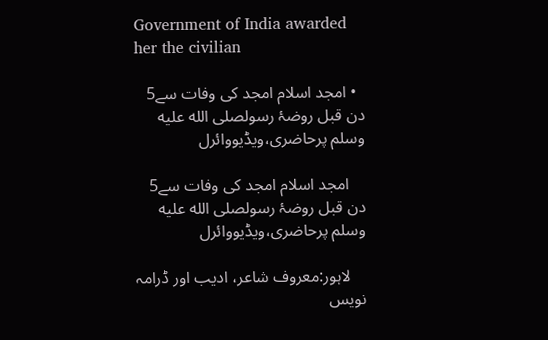Government of India awarded her the civilian

  • امجد اسلام امجد کی وفات سے5 دن قبل روضۂ رسولصلى الله عليه وسلم پرحاضری،ویڈیووائرل

    امجد اسلام امجد کی وفات سے5 دن قبل روضۂ رسولصلى الله عليه وسلم پرحاضری،ویڈیووائرل

    لاہور:معروف شاعر، ادیب اور ڈرامہ نویس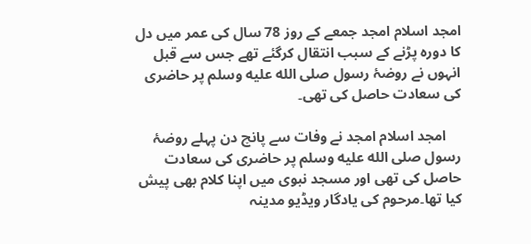امجد اسلام امجد جمعے کے روز 78 سال کی عمر میں دل کا دورہ پڑنے کے سبب انتقال کرگئے تھے جس سے قبل انہوں نے روضۂ رسول صلى الله عليه وسلم پر حاضری کی سعادت حاصل کی تھی۔

    امجد اسلام امجد نے وفات سے پانچ دن پہلے روضۂ رسول صلى الله عليه وسلم پر حاضری کی سعادت حاصل کی تھی اور مسجد نبوی میں اپنا کلام بھی پیش کیا تھا۔مرحوم کی یادگار ویڈیو مدینہ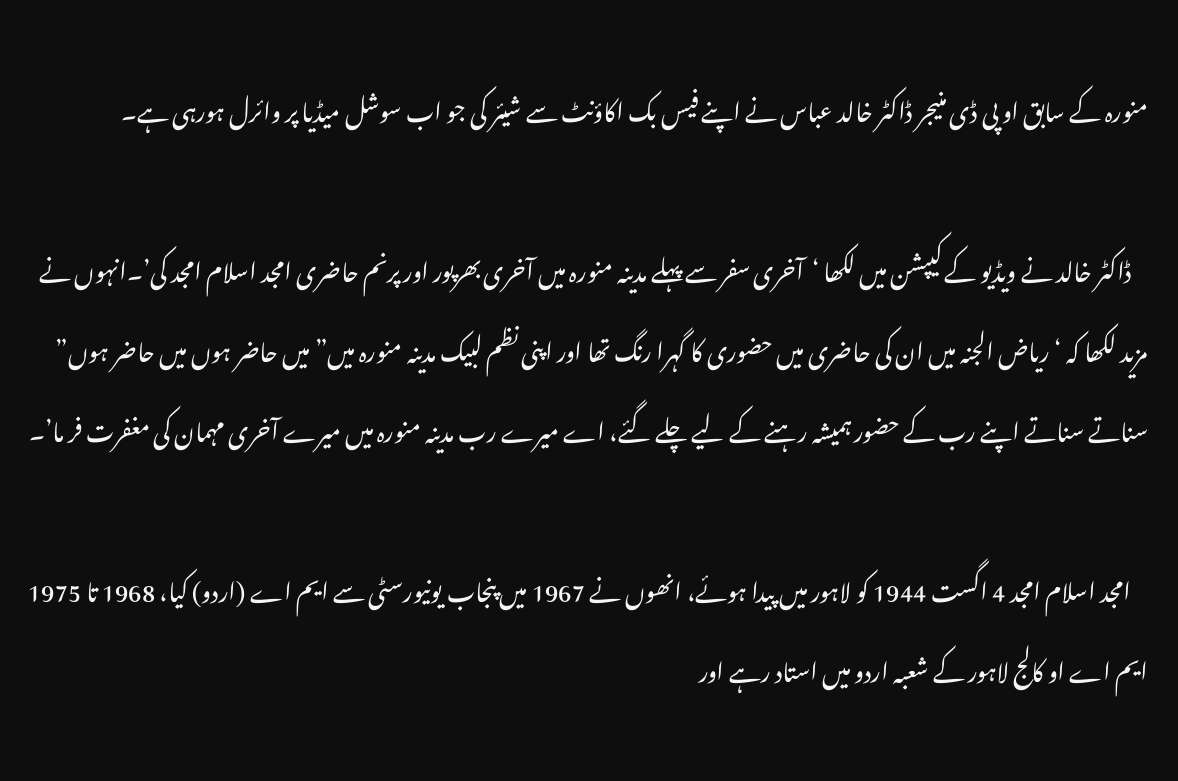منورہ کے سابق او پی ڈی منیجر ڈاکٹر خالد عباس نے اپنے فیس بک اکاؤنٹ سے شیئر کی جو اب سوشل میڈیا پر وائرل ہورہی ہے۔

    ڈاکٹر خالد نے ویڈیو کے کیپشن میں لکھا ‘آخری سفر سے پہلے مدینہ منورہ میں آخری بھرپور اور پرنم حاضری امجد اسلام امجد کی’۔انہوں نے مزید لکھا کہ ‘ریاض الجنہ میں ان کی حاضری میں حضوری کا گہرا رنگ تھا اور اپنی نظم لبیک مدینہ منورہ میں” میں حاضر ہوں میں حاضر ہوں” سناتے سناتے اپنے رب کے حضور ہمیشہ رہنے کے لیے چلے گئے، اے میرے رب مدینہ منورہ میں میرے آخری مہمان کی مغفرت فر ما’۔

    امجد اسلام امجد 4 اگست 1944 کو لاہور میں پیدا ہوئے، انھوں نے 1967 میں پنجاب یونیورسٹی سے ایم اے (اردو) کیا، 1968 تا 1975 ایم اے او کالج لاہور کے شعبہ اردو میں استاد رہے اور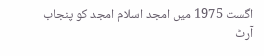اگست 1975 میں امجد اسلام امجد کو پنجاب آرٹ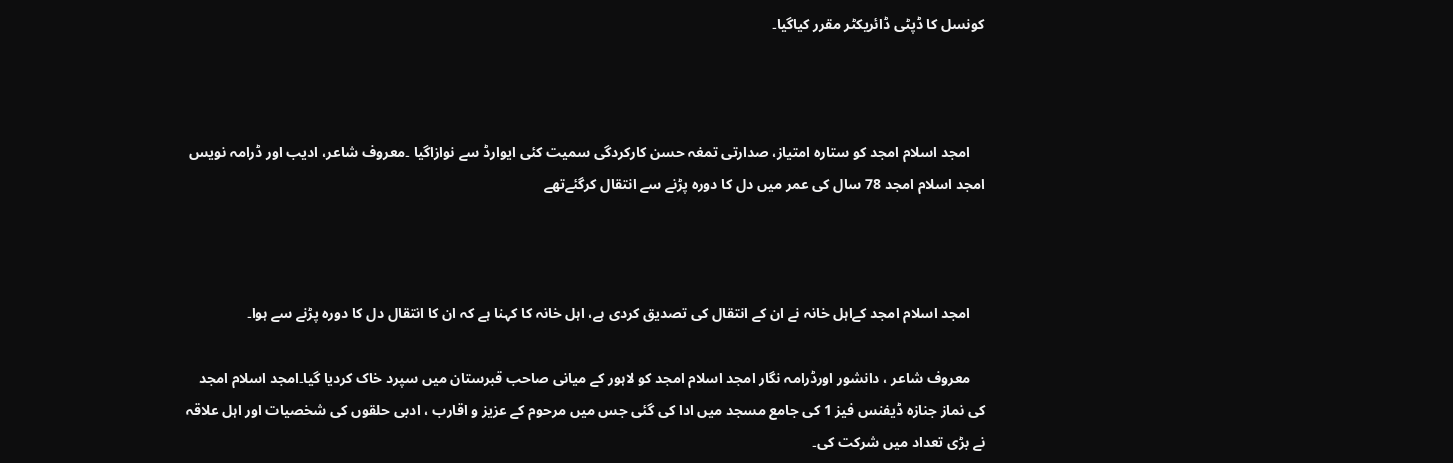کونسل کا ڈپٹی ڈائریکٹر مقرر کیاگیا۔



    امجد اسلام امجد کو ستارہ امتیاز، صدارتی تمغہ حسن کارکردگی سمیت کئی ایوارڈ سے نوازاگیا ۔معروف شاعر، ادیب اور ڈرامہ نویس امجد اسلام امجد 78 سال کی عمر میں دل کا دورہ پڑنے سے انتقال کرگئےتھے



    امجد اسلام امجد کےاہل خانہ نے ان کے انتقال کی تصدیق کردی ہے، اہل خانہ کا کہنا ہے کہ ان کا انتقال دل کا دورہ پڑنے سے ہوا۔

    معروف شاعر ، دانشور اورڈرامہ نگار امجد اسلام امجد کو لاہور کے میانی صاحب قبرستان میں سپرد خاک کردیا گیا۔امجد اسلام امجد کی نماز جنازہ ڈیفنس فیز 1 کی جامع مسجد میں ادا کی گئی جس میں مرحوم کے عزیز و اقارب ، ادبی حلقوں کی شخصیات اور اہل علاقہ نے بڑی تعداد میں شرکت کی۔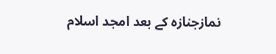نمازجنازہ کے بعد امجد اسلام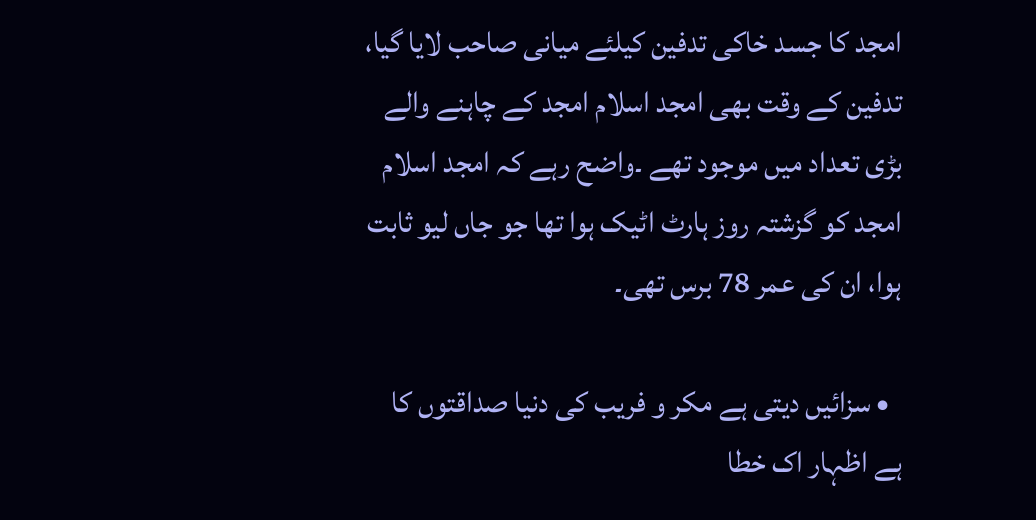امجد کا جسد خاکی تدفین کیلئے میانی صاحب لایا گیا، تدفین کے وقت بھی امجد اسلام امجد کے چاہنے والے بڑی تعداد میں موجود تھے ۔واضح رہے کہ امجد اسلام امجد کو گزشتہ روز ہارٹ اٹیک ہوا تھا جو جاں لیو ثابت ہوا، ان کی عمر 78 برس تھی۔

  • سزائیں دیتی ہے مکر و فریب کی دنیا صداقتوں کا ہے اظہار اک خطا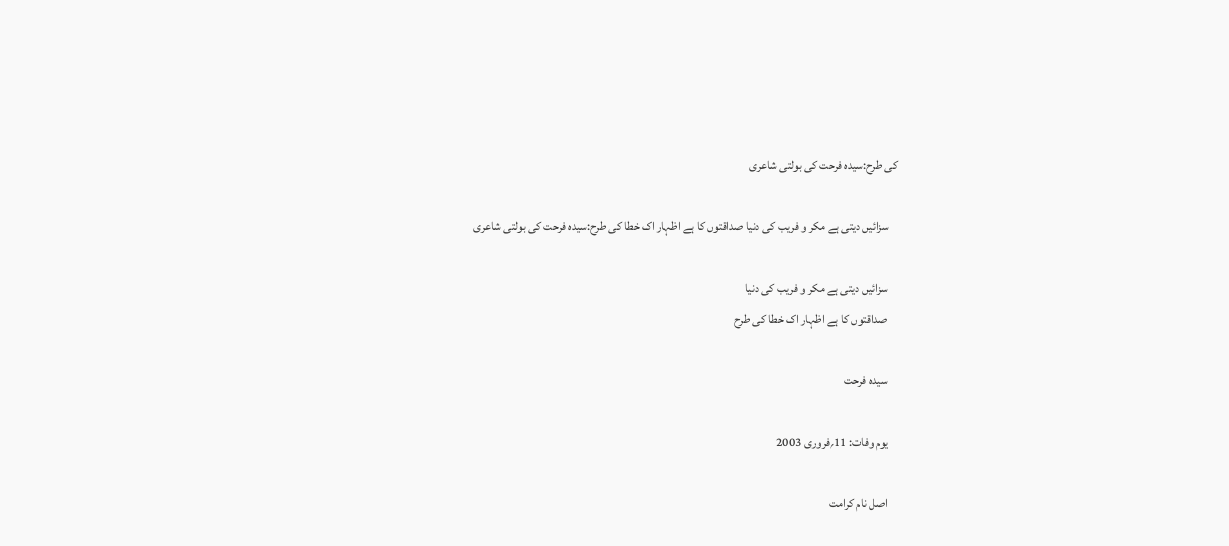کی طرح:سیدہ فرحت کی بولتی شاعری

    سزائیں دیتی ہے مکر و فریب کی دنیا صداقتوں کا ہے اظہار اک خطا کی طرح:سیدہ فرحت کی بولتی شاعری

    سزائیں دیتی ہے مکر و فریب کی دنیا
    صداقتوں کا ہے اظہار اک خطا کی طرح

    سیدہ فرحت

    یوم وفات: 11؍فروری 2003

    اصل نام کرامت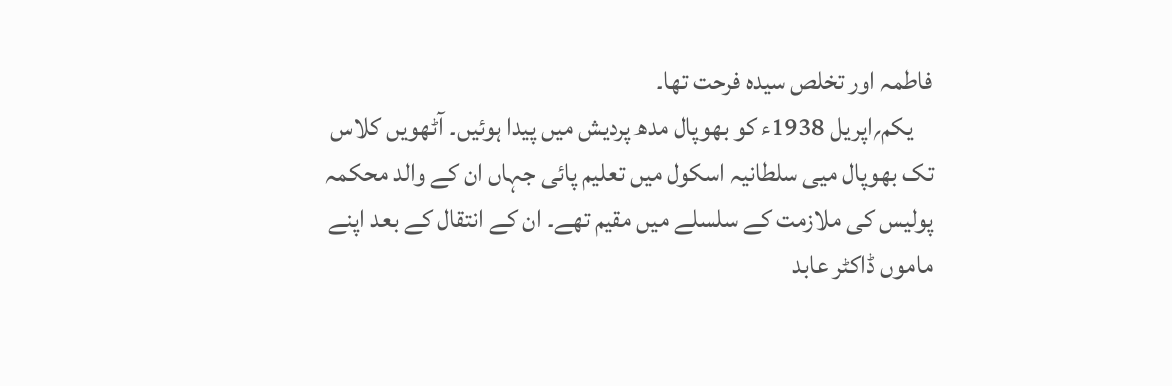فاطمہ اور تخلص سیدہ فرحت تھا۔
    یکم؍اپریل 1938ء کو بھوپال مدھ پردیش میں پیدا ہوئیں۔ آٹھویں کلاس تک بھوپال میی سلطانیہ اسکول میں تعلیم پائی جہاں ان کے والد محکمہ پولیس کی ملازمت کے سلسلے میں مقیم تھے۔ ان کے انتقال کے بعد اپنے ماموں ڈاکٹر عابد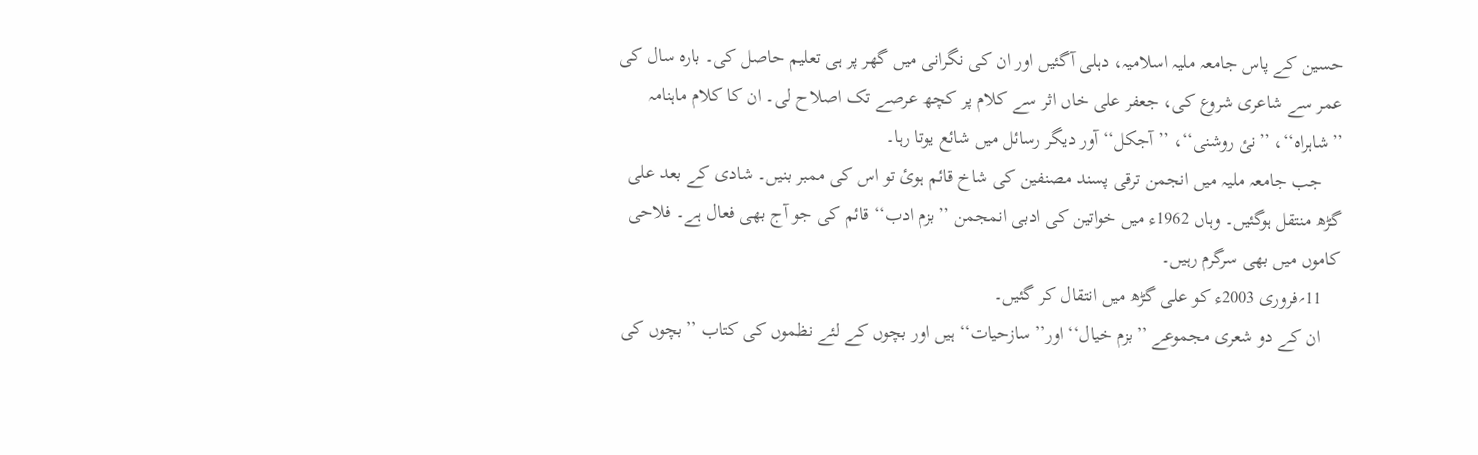حسین کے پاس جامعہ ملیہ اسلامیہ، دہلی آگئیں اور ان کی نگرانی میں گھر پر ہی تعلیم حاصل کی۔ بارہ سال کی عمر سے شاعری شروع کی، جعفر علی خاں اثر سے کلام پر کچھ عرصے تک اصلاح لی۔ ان کا کلام ماہنامہ ’’شاہراہ‘‘، ’’نئ روشنی‘‘، ’’آجکل‘‘ آور دیگر رسائل میں شائع یوتا رہا۔
    جب جامعہ ملیہ میں انجمن ترقی پسند مصنفین کی شاخ قائم ہوئ تو اس کی ممبر بنیں۔ شادی کے بعد علی گڑھ منتقل ہوگئیں۔ وہاں 1962ء میں خواتین کی ادبی انمجمن ’’بزم ادب‘‘ قائم کی جو آج بھی فعال ہے۔ فلاحی کاموں میں بھی سرگرم رہیں۔
    11؍فروری 2003ء کو علی گڑھ میں انتقال کر گئیں۔
    ان کے دو شعری مجموعے ’’بزم خیال‘‘ اور’’سازحیات‘‘ ہیں اور بچوں کے لئے نظموں کی کتاب ’’بچوں کی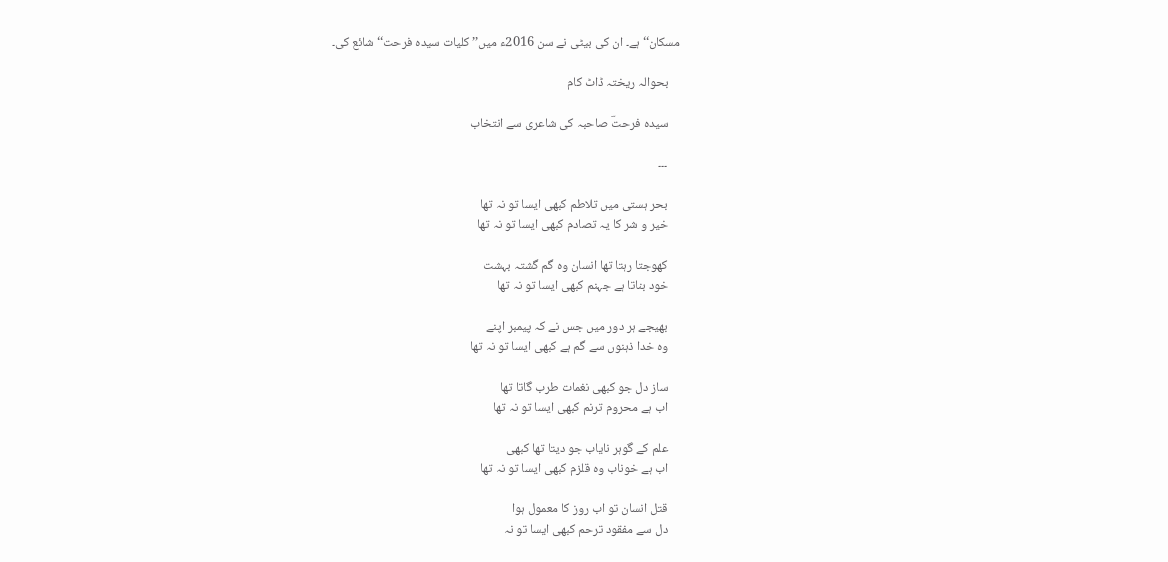مسکان‘‘ہے۔ ان کی بیٹی نے سن 2016ء میں’’کلیات سیدہ فرحت‘‘ شائع کی۔

    بحوالہ ریختہ ڈاٹ کام

    سیدہ فرحتؔ صاحبہ کی شاعری سے انتخاب

    ۔۔۔

    بحر ہستی میں تلاطم کبھی ایسا تو نہ تھا
    خیر و شر کا یہ تصادم کبھی ایسا تو نہ تھا

    کھوجتا رہتا تھا انسان وہ گم گشتہ بہشت
    خود بناتا ہے جہنم کبھی ایسا تو نہ تھا

    بھیجے ہر دور میں جس نے کہ پیمبر اپنے
    وہ خدا ذہنوں سے گم ہے کبھی ایسا تو نہ تھا

    ساز دل جو کبھی نغمات طرب گاتا تھا
    اب ہے محروم ترنم کبھی ایسا تو نہ تھا

    علم کے گوہر نایاب جو دیتا تھا کبھی
    اب ہے خوناب وہ قلزم کبھی ایسا تو نہ تھا

    قتل انسان تو اب روز کا معمول ہوا
    دل سے مفقود ترحم کبھی ایسا تو نہ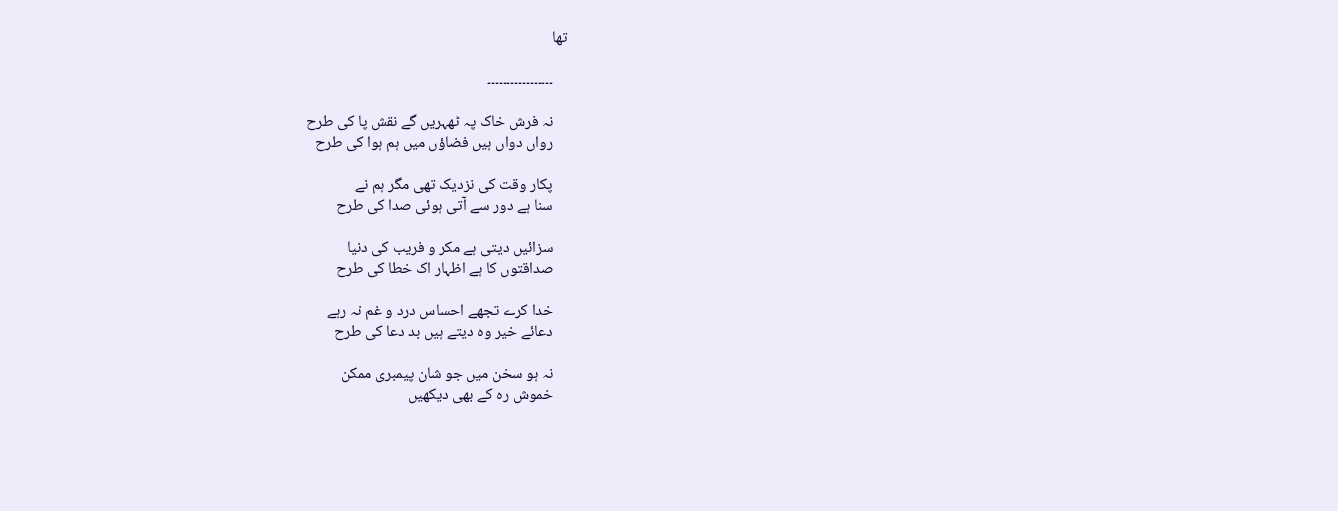تھا

    ۔۔۔۔۔۔۔۔۔۔۔۔۔۔۔۔۔

    نہ فرش خاک پہ ٹھہریں گے نقش پا کی طرح
    رواں دواں ہیں فضاؤں میں ہم ہوا کی طرح

    پکار وقت کی نزدیک تھی مگر ہم نے
    سنا ہے دور سے آتی ہوئی صدا کی طرح

    سزائیں دیتی ہے مکر و فریب کی دنیا
    صداقتوں کا ہے اظہار اک خطا کی طرح

    خدا کرے تجھے احساس درد و غم نہ رہے
    دعائے خیر وہ دیتے ہیں بد دعا کی طرح

    نہ ہو سخن میں جو شان پیمبری ممکن
    خموش رہ کے بھی دیکھیں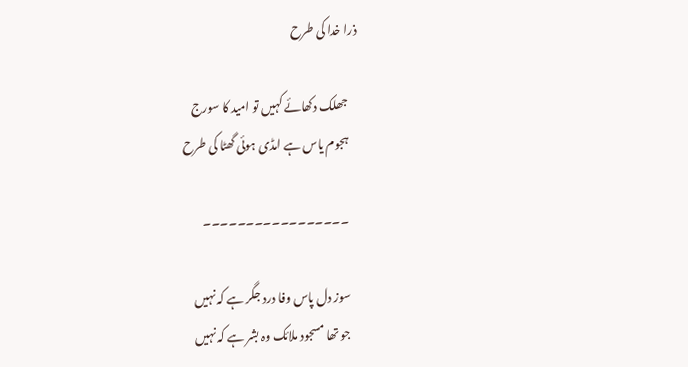ذرا خدا کی طرح

    جھلک دکھائے کہیں تو امید کا سورج
    ہجوم یاس ہے امڈی ہوئی گھٹا کی طرح

    ۔۔۔۔۔۔۔۔۔۔۔۔۔۔۔۔۔

    سوز دل پاس وفا درد جگر ہے کہ نہیں
    جو تھا مسجود ملائک وہ بشر ہے کہ نہیں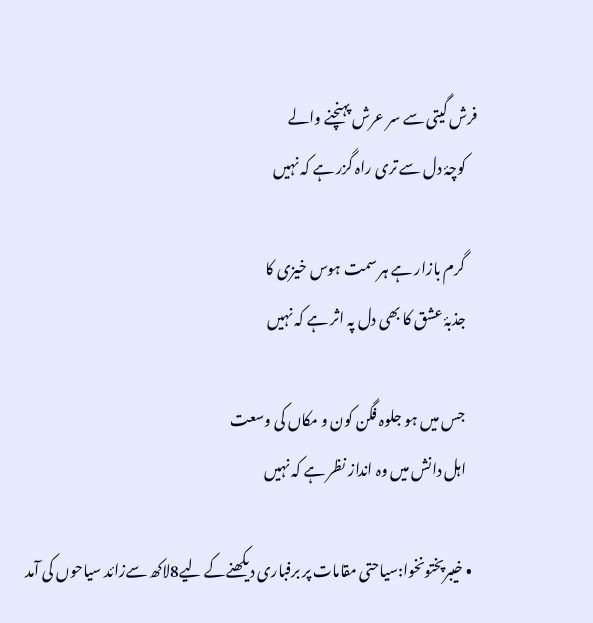فرش گیتی سے سر عرش پہنچنے والے
    کوچۂ دل سے تری راہ گزر ہے کہ نہیں

    گرم بازار ہے ہر سمت ہوس خیزی کا
    جذبۂ عشق کا بھی دل پہ اثر ہے کہ نہیں

    جس میں ہو جلوہ فگن کون و مکاں کی وسعت
    اہل دانش میں وہ انداز نظر ہے کہ نہیں

  • خیبرپختونخوا:سیاحتی مقامات پر برفباری دیکھنےکے لیے8لاکھ سےزائد سیاحوں کی آمد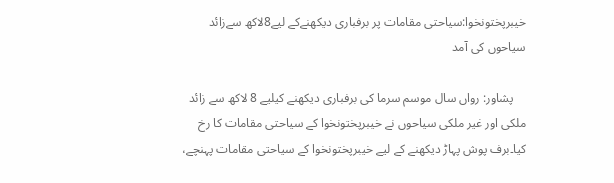خیبرپختونخوا:سیاحتی مقامات پر برفباری دیکھنےکے لیے8لاکھ سےزائد سیاحوں کی آمد

    پشاور: رواں سال موسم سرما کی برفباری دیکھنے کیلیے 8 لاکھ سے زائد ملکی اور غیر ملکی سیاحوں نے خیبرپختونخوا کے سیاحتی مقامات کا رخ کیا۔برف پوش پہاڑ دیکھنے کے لیے خیبرپختونخوا کے سیاحتی مقامات پہنچے،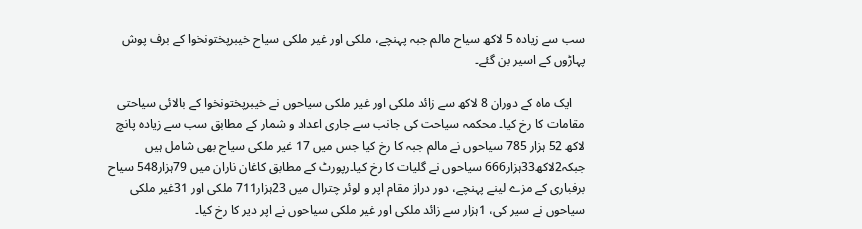سب سے زیادہ 5 لاکھ سیاح مالم جبہ پہنچے، ملکی اور غیر ملکی سیاح خیبرپختونخوا کے برف پوش پہاڑوں کے اسیر بن گئے۔

    ایک ماہ کے دوران 8 لاکھ سے زائد ملکی اور غیر ملکی سیاحوں نے خیبرپختونخوا کے بالائی سیاحتی مقامات کا رخ کیا۔ محکمہ سیاحت کی جانب سے جاری اعداد و شمار کے مطابق سب سے زیادہ پانچ لاکھ 52 ہزار 785 سیاحوں نے مالم جبہ کا رخ کیا جس میں 17 غیر ملکی سیاح بھی شامل ہیں جبکہ2لاکھ33ہزار666 سیاحوں نے گلیات کا رخ کیا۔رپورٹ کے مطابق کاغان ناران میں 79ہزار548 سیاح برفباری کے مزے لینے پہنچے، دور دراز مقام اپر و لوئر چترال میں 23ہزار711 ملکی اور 31غیر ملکی سیاحوں نے سیر کی، 1ہزار سے زائد ملکی اور غیر ملکی سیاحوں نے اپر دیر کا رخ کیا۔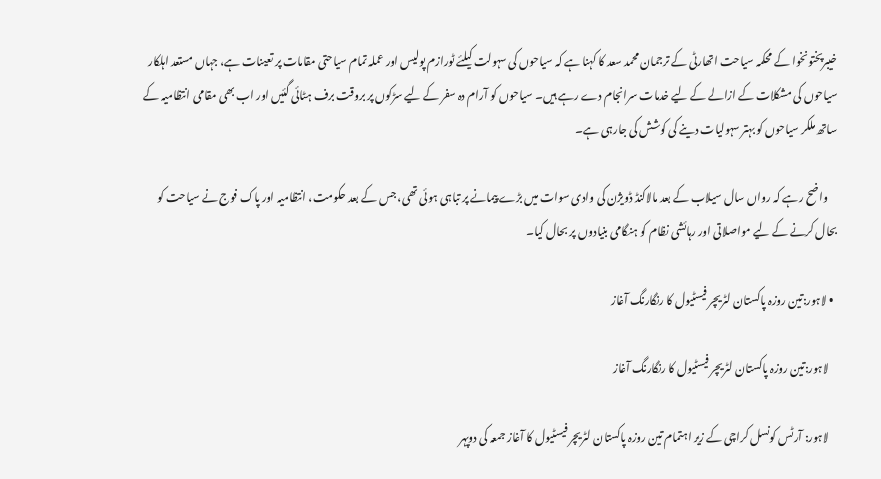خیبرپختونخوا کے محکمہ سیاحت اتھارٹی کے ترجمان محمد سعد کا کہنا ہے کہ سیاحوں کی سہولت کیلئے ٹورازم پولیس اور عملہ تمام سیاحتی مقامات پر تعینات ہے، جہاں مستعد اہلکار سیاحوں کی مشکلات کے ازالے کے لیے خدمات سرانجام دے رہے ہیں۔ سیاحوں کو آرام دہ سفر کے لیے سڑکوں پر بروقت برف ہٹائی گئیں اور اب بھی مقامی انتظامیہ کے ساتھ ملکر سیاحوں کو بہتر سہولیات دینے کی کوشش کی جارہی ہے۔

    واضح رہے کہ رواں سال سیلاب کے بعد مالاکنڈ ڈویژن کی وادی سوات میں بڑے پیمانے پر تباہی ہوئی تھی، جس کے بعد حکومت، انتظامیہ اور پاک فوج نے سیاحت کو بحال کرنے کے لیے مواصلاتی اور رہائشی نظام کو ہنگامی بنیادوں پر بحال کیا۔

  • لاہور:تین روزہ پاکستان لٹریچر فیسٹیول کا رنگارنگ آغاز

    لاہور:تین روزہ پاکستان لٹریچر فیسٹیول کا رنگارنگ آغاز

    لاہور: آرٹس کونسل کراچی کے زیر اہتمام تین روزہ پاکستان لٹریچر فیسٹیول کا آغاز جمعہ کی دوپہر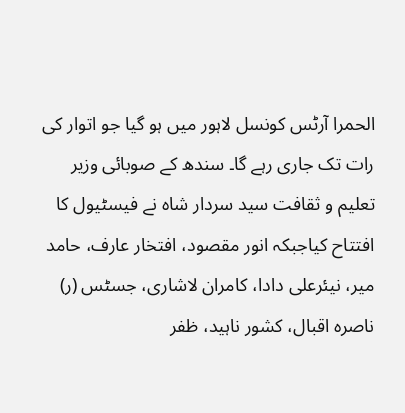الحمرا آرٹس کونسل لاہور میں ہو گیا جو اتوار کی رات تک جاری رہے گا۔ سندھ کے صوبائی وزیر تعلیم و ثقافت سید سردار شاہ نے فیسٹیول کا افتتاح کیاجبکہ انور مقصود، افتخار عارف، حامد میر، نیئرعلی دادا، کامران لاشاری، جسٹس (ر) ناصرہ اقبال، کشور ناہید، ظفر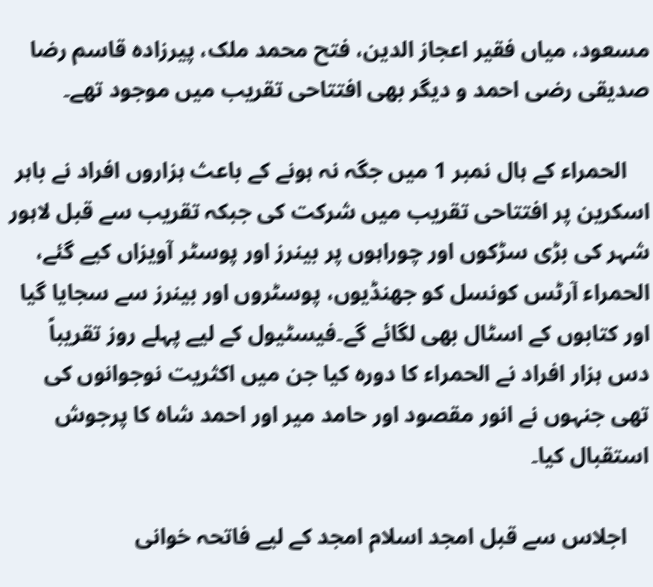مسعود، میاں فقیر اعجاز الدین، فتح محمد ملک، پیرزادہ قاسم رضا صدیقی رضی احمد و دیگر بھی افتتاحی تقریب میں موجود تھے۔

    الحمراء کے ہال نمبر 1 میں جگہ نہ ہونے کے باعث ہزاروں افراد نے باہر اسکرین پر افتتاحی تقریب میں شرکت کی جبکہ تقریب سے قبل لاہور شہر کی بڑی سڑکوں اور چوراہوں پر بینرز اور پوسٹر آویزاں کیے گئے، الحمراء آرٹس کونسل کو جھنڈیوں، پوسٹروں اور بینرز سے سجایا گیا اور کتابوں کے اسٹال بھی لگائے گے۔فیسٹیول کے لیے پہلے روز تقریباً دس ہزار افراد نے الحمراء کا دورہ کیا جن میں اکثریت نوجوانوں کی تھی جنہوں نے انور مقصود اور حامد میر اور احمد شاہ کا پرجوش استقبال کیا۔

    اجلاس سے قبل امجد اسلام امجد کے لیے فاتحہ خوانی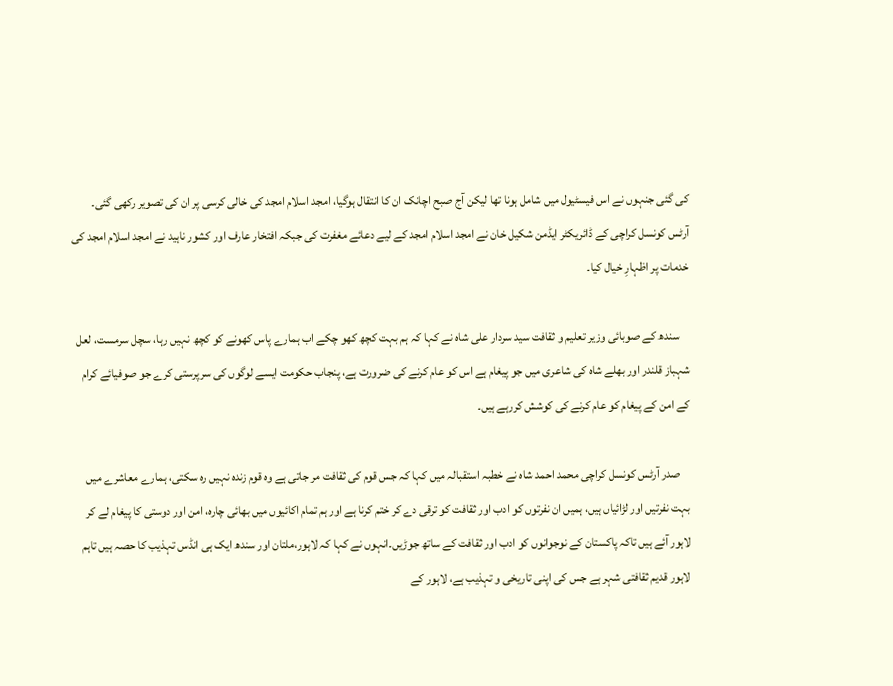کی گئی جنہوں نے اس فیسٹیول میں شامل ہونا تھا لیکن آج صبح اچانک ان کا انتقال ہوگیا، امجد اسلام امجد کی خالی کرسی پر ان کی تصویر رکھی گئی۔ آرٹس کونسل کراچی کے ڈائریکٹر ایڈمن شکیل خان نے امجد اسلام امجد کے لیے دعائے مغفرت کی جبکہ افتخار عارف اور کشور ناہید نے امجد اسلام امجد کی خدمات پر اظہارِ خیال کیا۔

    سندھ کے صوبائی وزیر تعلیم و ثقافت سید سردار علی شاہ نے کہا کہ ہم بہت کچھ کھو چکے اب ہمارے پاس کھونے کو کچھ نہیں رہا، سچل سرمست، لعل شہباز قلندر اور بھلے شاہ کی شاعری میں جو پیغام ہے اس کو عام کرنے کی ضرورت ہے، پنجاب حکومت ایسے لوگوں کی سرپرستی کرے جو صوفیائے کرام کے امن کے پیغام کو عام کرنے کی کوشش کررہے ہیں۔

    صدر آرٹس کونسل کراچی محمد احمد شاہ نے خطبہ استقبالہ میں کہا کہ جس قوم کی ثقافت مر جاتی ہے وہ قوم زندہ نہیں رہ سکتی، ہمارے معاشرے میں بہت نفرتیں اور لڑائیاں ہیں، ہمیں ان نفرتوں کو ادب اور ثقافت کو ترقی دے کر ختم کرنا ہے اور ہم تمام اکائیوں میں بھائی چارہ، امن اور دوستی کا پیغام لے کر لاہور آئے ہیں تاکہ پاکستان کے نوجوانوں کو ادب اور ثقافت کے ساتھ جوڑیں۔انہوں نے کہا کہ لاہور،ملتان اور سندھ ایک ہی انڈس تہذیب کا حصہ ہیں تاہم لاہور قدیم ثقافتی شہر ہے جس کی اپنی تاریخی و تہذیب ہے، لاہور کے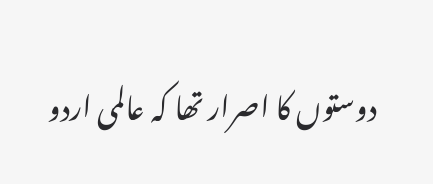دوستوں کا اصرار تھا کہ عالمی اردو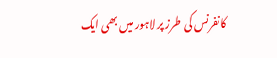کانفرنس کی طرز پر لاہور میں بھی ایک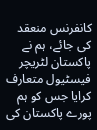کانفرنس منعقد کی جائے، ہم نے پاکستان لٹریچر فیسٹیول متعارف کرایا جس کو ہم پورے پاکستان کی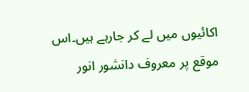اکائیوں میں لے کر جارہے ہیں۔اس موقع پر معروف دانشور انور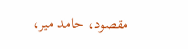مقصود، حامد میر،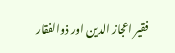فقیر اعجاز الدین اور ذوالفقار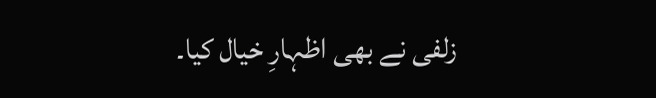زلفی نے بھی اظہارِ خیال کیا۔